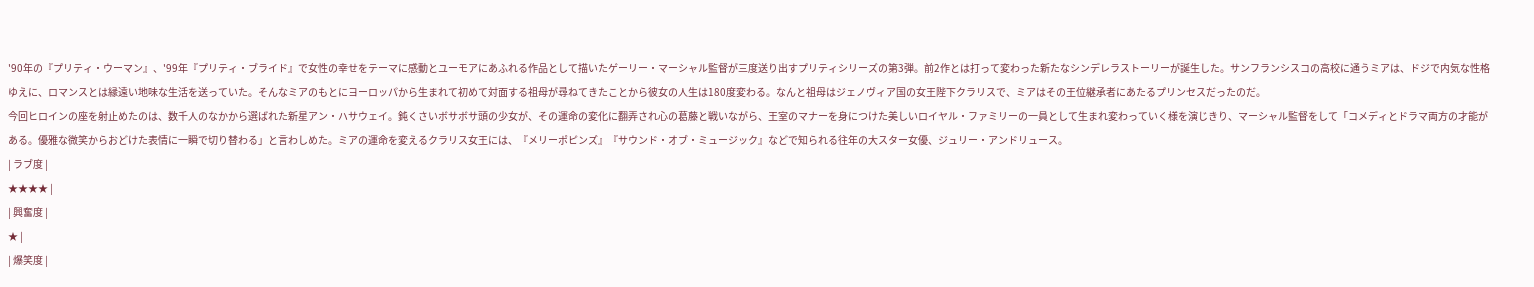'90年の『プリティ・ウーマン』、'99年『プリティ・ブライド』で女性の幸せをテーマに感動とユーモアにあふれる作品として描いたゲーリー・マーシャル監督が三度送り出すプリティシリーズの第3弾。前2作とは打って変わった新たなシンデレラストーリーが誕生した。サンフランシスコの高校に通うミアは、ドジで内気な性格ゆえに、ロマンスとは縁遠い地味な生活を送っていた。そんなミアのもとにヨーロッパから生まれて初めて対面する祖母が尋ねてきたことから彼女の人生は180度変わる。なんと祖母はジェノヴィア国の女王陛下クラリスで、ミアはその王位継承者にあたるプリンセスだったのだ。
今回ヒロインの座を射止めたのは、数千人のなかから選ばれた新星アン・ハサウェイ。鈍くさいボサボサ頭の少女が、その運命の変化に翻弄され心の葛藤と戦いながら、王室のマナーを身につけた美しいロイヤル・ファミリーの一員として生まれ変わっていく様を演じきり、マーシャル監督をして「コメディとドラマ両方の才能がある。優雅な微笑からおどけた表情に一瞬で切り替わる」と言わしめた。ミアの運命を変えるクラリス女王には、『メリーポピンズ』『サウンド・オブ・ミュージック』などで知られる往年の大スター女優、ジュリー・アンドリュース。
| ラブ度 |
★★★★ |
| 興奮度 |
★ |
| 爆笑度 |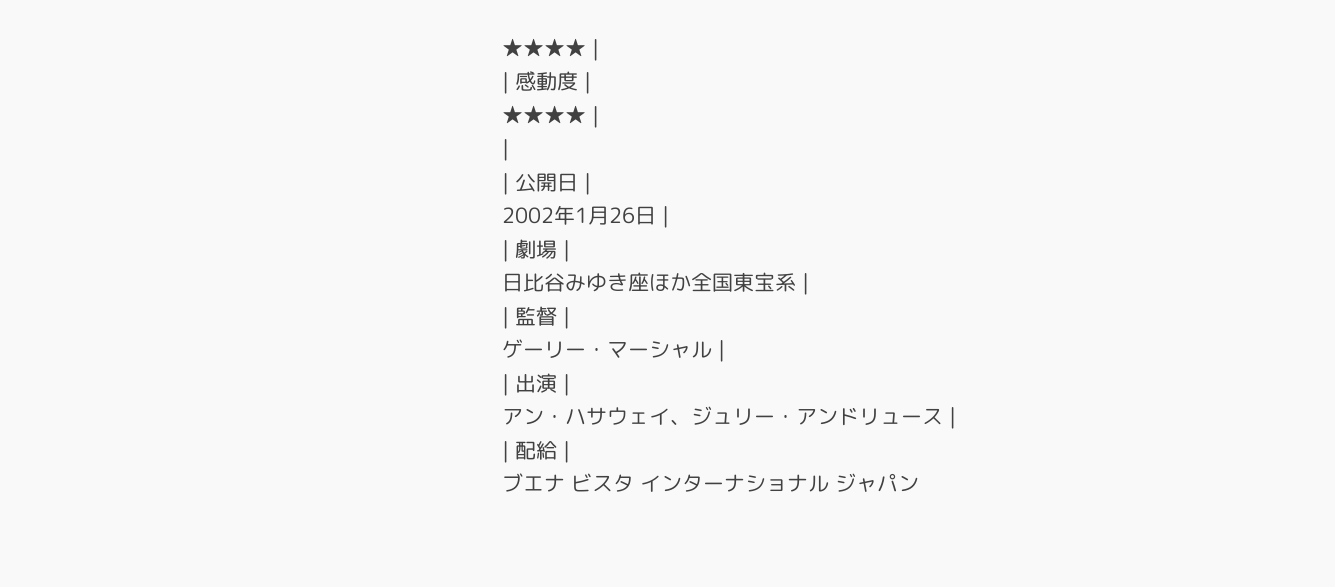★★★★ |
| 感動度 |
★★★★ |
|
| 公開日 |
2002年1月26日 |
| 劇場 |
日比谷みゆき座ほか全国東宝系 |
| 監督 |
ゲーリー・マーシャル |
| 出演 |
アン・ハサウェイ、ジュリー・アンドリュース |
| 配給 |
ブエナ ビスタ インターナショナル ジャパン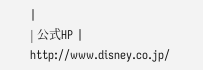|
| 公式HP |
http://www.disney.co.jp/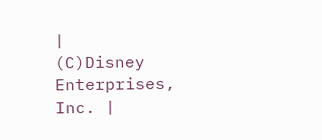|
(C)Disney Enterprises, Inc. |